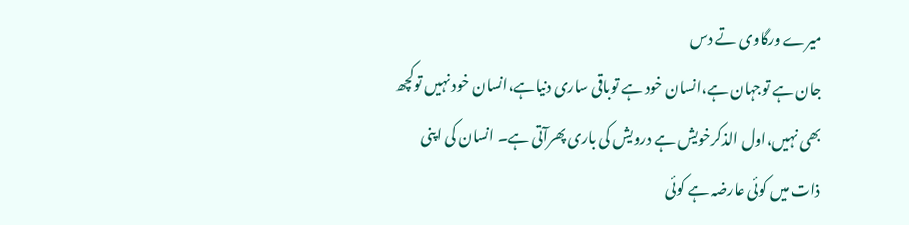میرے ورگاوی تے دس
جان ہے توجہان ہے،انسان خود ہے توباقی ساری دنیاہے،انسان خود نہیں توکچھ بھی نہیں،اول الذکرخویش ہے درویش کی باری پھرآتی ہے۔ انسان کی اپنی ذات میں کوئی عارضہ ہے کوئی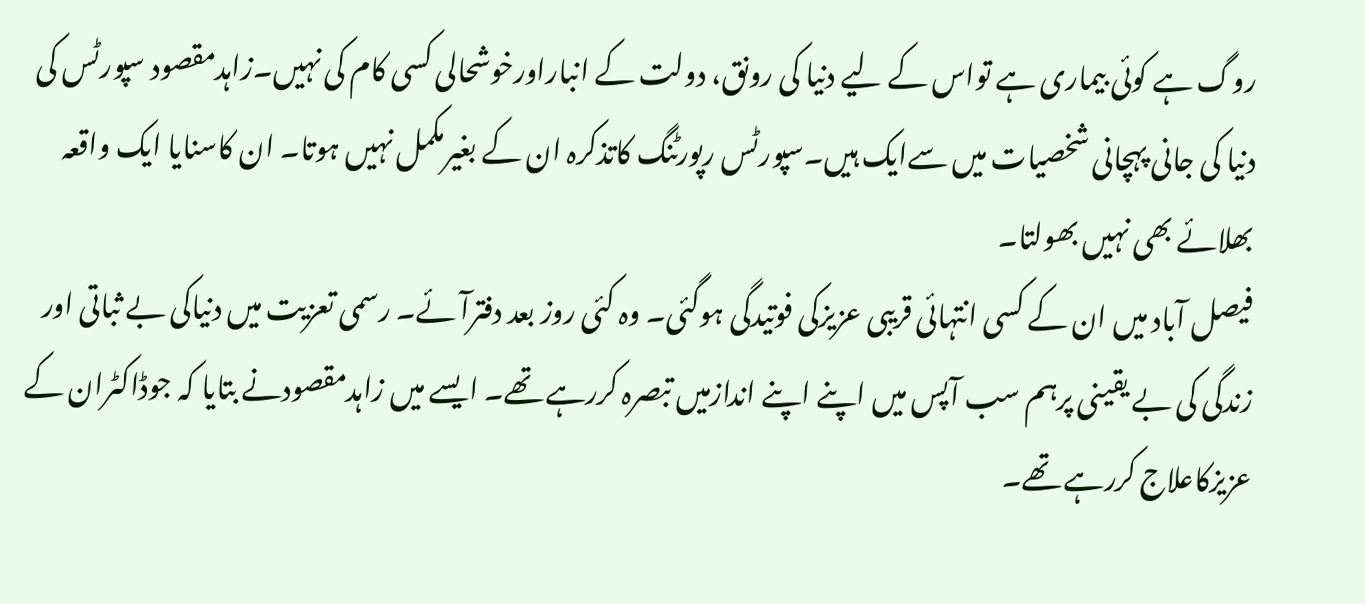روگ ہے کوئی بیماری ہے تواس کے لیے دنیا کی رونق، دولت کے انباراورخوشحالی کسی کام کی نہیں۔زاہدمقصود سپورٹس کی دنیا کی جانی پہچانی شخصیات میں سےایک ہیں۔سپورٹس رپورٹنگ کاتذکرہ ان کے بغیرمکمل نہیں ہوتا۔ ان کاسنایا ایک واقعہ بھلائے بھی نہیں بھولتا۔
فیصل آباد میں ان کے کسی انتہائی قریبی عزیزکی فوتیدگی ہوگئی۔ وہ کئی روز بعد دفترآئے۔ رسمی تعزیت میں دنیاکی بے ثباتی اور زندگی کی بے یقینی پرہم سب آپس میں اپنے اپنے اندازمیں تبصرہ کررہے تھے۔ ایسے میں زاہدمقصودنے بتایا کہ جوڈاکٹران کے عزیزکاعلاج کررہے تھے۔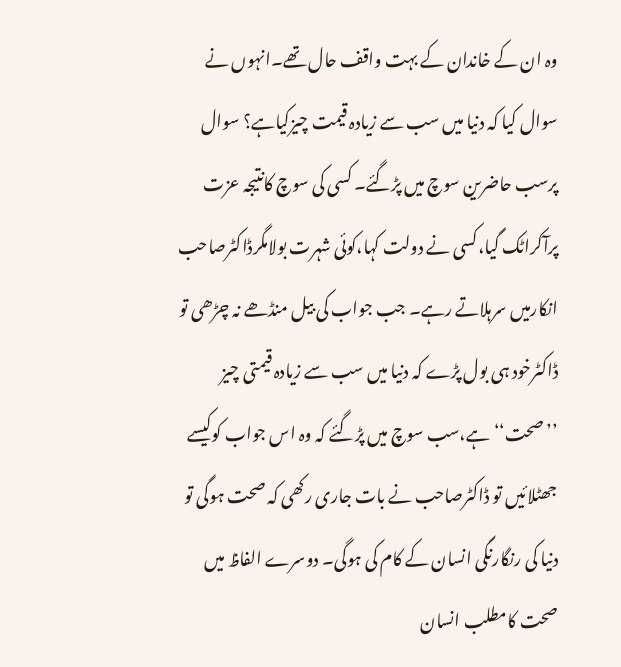وہ ان کے خاندان کے بہت واقف حال تھے۔انہوں نے سوال کیا کہ دنیا میں سب سے زیادہ قیمت چیزکیاہے؟ سوال پرسب حاضرین سوچ میں پڑگئے۔ کسی کی سوچ کانتیجہ عزت پرآکراٹک گیا،کسی نے دولت کہا،کوئی شہرت بولامگرڈاکٹرصاحب انکارمیں سرہلاتے رہے۔ جب جواب کی بیل منڈھے نہ چڑھی تو ڈاکٹرخود ہی بول پڑے کہ دنیا میں سب سے زیادہ قیمتی چیز ’’صحت‘‘ہے،سب سوچ میں پڑگئے کہ وہ اس جواب کوکیسے جھٹلائیں تو ڈاکٹرصاحب نے بات جاری رکھی کہ صحت ہوگی تو دنیا کی رنگارنگی انسان کے کام کی ہوگی۔ دوسرے الفاظ میں صحت کامطلب انسان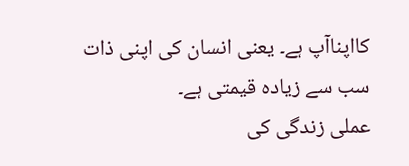کااپناآپ ہے۔ یعنی انسان کی اپنی ذات سب سے زیادہ قیمتی ہے۔
عملی زندگی کی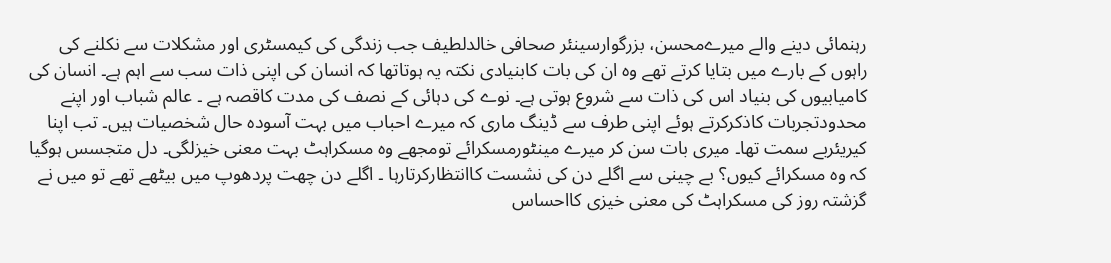رہنمائی دینے والے میرےمحسن، بزرگوارسینئر صحافی خالدلطیف جب زندگی کی کیمسٹری اور مشکلات سے نکلنے کی راہوں کے بارے میں بتایا کرتے تھے وہ ان کی بات کابنیادی نکتہ یہ ہوتاتھا کہ انسان کی اپنی ذات سب سے اہم ہے۔ انسان کی کامیابیوں کی بنیاد اس کی ذات سے شروع ہوتی ہے۔ نوے کی دہائی کے نصف کی مدت کاقصہ ہے ۔ عالم شباب اور اپنے محدودتجربات کاذکرکرتے ہوئے اپنی طرف سے ڈینگ ماری کہ میرے احباب میں بہت آسودہ حال شخصیات ہیں۔ تب اپنا کیریئربے سمت تھا۔ میری بات سن کر میرے مینٹورمسکرائے تومجھے وہ مسکراہٹ بہت معنی خیزلگی۔ دل متجسس ہوگیا کہ وہ مسکرائے کیوں؟ بے چینی سے اگلے دن کی نشست کاانتظارکرتارہا ۔ اگلے دن چھت پردھوپ میں بیٹھے تھے تو میں نے گزشتہ روز کی مسکراہٹ کی معنی خیزی کااحساس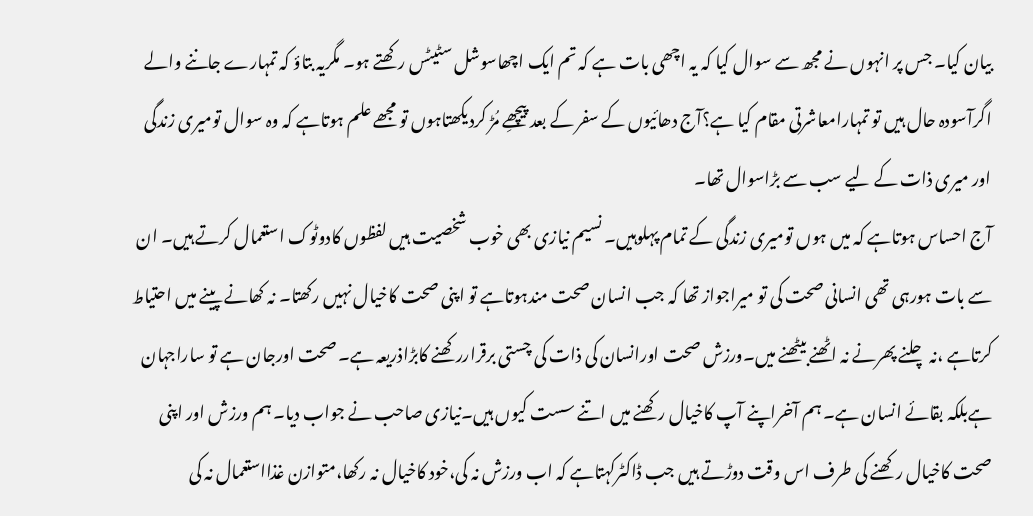بیان کیا۔ جس پر انہوں نے مجھ سے سوال کیا کہ یہ اچھی بات ہے کہ تم ایک اچھاسوشل سٹیٹس رکھتے ہو۔ مگریہ بتاؤ کہ تمہارے جاننے والے اگرآسودہ حال ہیں تو تمہارامعاشرتی مقام کیا ہے؟آج دھائیوں کے سفر کے بعد پیچھِے مُڑ کردیکھتاہوں تو مجھے علم ہوتاہے کہ وہ سوال تومیری زندگی اور میری ذات کے لیے سب سے بڑاسوال تھا۔
آج احساس ہوتاہے کہ میں ہوں تومیری زندگی کے تمام پہلوہیں۔ نسیم نیازی بھی خوب شخصیت ہیں لفظوں کادوٹوک استعمال کرتے ہیں۔ ان سے بات ہورہی تھی انسانی صحت کی تو میراجواز تھا کہ جب انسان صحت مندہوتاہے تو اپنی صحت کاخیال نہیں رکھتا۔ نہ کھانے پینے میں احتیاط کرتاہے ،نہ چلنے پھرنے نہ اٹھنے بیٹھنے میں۔ورزش صحت اورانسان کی ذات کی چستی برقراررکھنے کابڑاذریعہ ہے۔ صحت اورجان ہے تو ساراجہان ہےبلکہ بقائے انسان ہے۔ ہم آخراپنے آپ کاخیال رکھنے میں اتنے سست کیوں ہیں۔نیازی صاحب نے جواب دیا۔ ہم ورزش اور اپنی صحت کاخیال رکھنے کی طرف اس وقت دوڑتے ہیں جب ڈاکٹرکہتاہے کہ اب ورزش نہ کی،خود کاخیال نہ رکھا،متوازن غذااستعمال نہ کی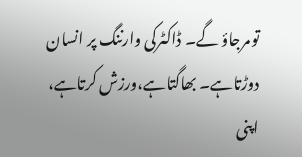تومرجاؤ گے۔ ڈاکٹرکی وارننگ پر انسان دوڑتاہے۔ بھاگتاہے،ورزش کرتاہے، اپنی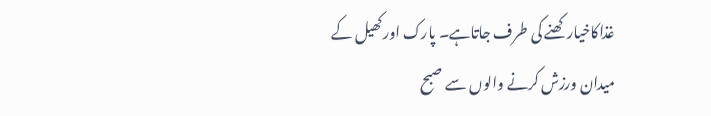غذاکاخیارکھنے کی طرف جاتاہے۔ پارک اورکھیل کے میدان ورزش کرنے والوں سے صبح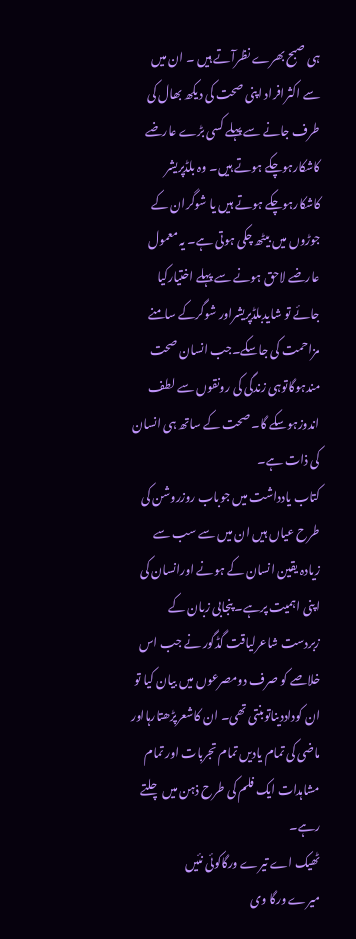ہی صبح بھرے نظرآتے ہیں ۔ ان میں سے اکثرافراد اپنی صحت کی دیکھ بھال کی طرف جانے سے پہلے کسی بڑے عارضے کاشکارہوچکے ہوتے ہیں۔ وہ بلڈپریشر کاشکارہوچکے ہوتے ہیں یا شوگران کے جوڑوں میں بیٹھ چکی ہوتی ہے۔ یہ معمول عارضے لاحق ہونے سے پہلے اختیارکیا جائے تو شایدبلڈپریشراور شوگرکے سامنے مزاحمت کی جاسکے۔جب انسان صحت مندہوگاتوہی زندگی کی رونقوں سے لطف اندوزہوسکے گا۔ صحت کے ساتھ ہی انسان کی ذات ہے۔
کتاب یادداشت میں جوباب روزروشن کی طرح عیاں ہیں ان میں سے سب سے زیادہ یقین انسان کے ہونے اورانسان کی اپنی اہمیت پرہے۔ پنجابی زبان کے زبردست شاعرلیاقت گڈگور نے جب اس خلاصے کو صرف دومصرعوں میں بیان کیا تو ان کوداددیناتوبنتی تھی۔ ان کاشعرپڑھتارہااور ماضی کی تمام یادیں تمام تجربات اور تمام مشاہدات ایک فلم کی طرح ذہن میں چلتے رہے۔
ٹھیک اے تیرے ورگاکوئی نئیں
میرے ورگا وی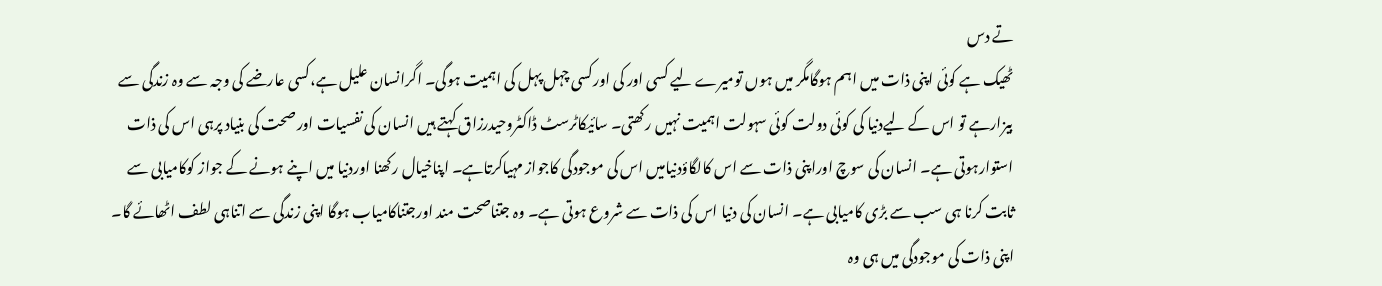تے دس
ٹھیک ہے کوئی اپنی ذات میں اہم ہوگامگر میں ہوں تومیرے لیے کسی اور کی اورکسی چہل پہل کی اہمیت ہوگی۔ اگرانسان علیل ہے،کسی عارضے کی وجہ سے وہ زندگی سے بیزارہے تو اس کے لیےدنیا کی کوئی دولت کوئی سہولت اہمیت نہیں رکھتی۔ سائیکاٹرسٹ ڈاکٹروحیدرزاق کہتے ہیں انسان کی نفسیات اور صحت کی بنیاد پرہی اس کی ذات استوارہوتی ہے۔ انسان کی سوچ اوراپنی ذات سے اس کالگاؤدنیامیں اس کی موجودگی کاجواز مہیاکرتاہے۔ اپناخیال رکھنا اوردنیا میں اپنے ہونے کے جواز کوکامیابی سے ثابت کرنا ہی سب سے بڑی کامیابی ہے۔ انسان کی دنیا اس کی ذات سے شروع ہوتی ہے۔ وہ جتناصحت مند اورجتناکامیاب ہوگا اپنی زندگی سے اتناہی لطف اٹھائے گا۔ اپنی ذات کی موجودگی میں ہی وہ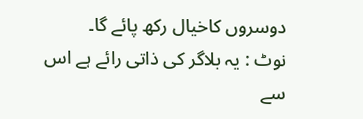دوسروں کاخیال رکھ پائے گا۔
نوٹ : یہ بلاگر کی ذاتی رائے ہے اس سے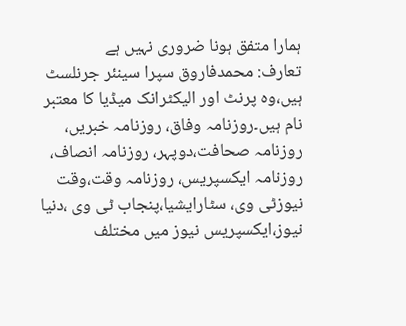ہمارا متفق ہونا ضروری نہیں ہے
تعارف: محمدفاروق سپرا سینئر جرنلسٹ ہیں،وہ پرنٹ اور الیکٹرانک میڈیا کا معتبر نام ہیں۔روزنامہ وفاق، روزنامہ خبریں، روزنامہ صحافت،دوپہر، روزنامہ انصاف، روزنامہ ایکسپریس، روزنامہ وقت،وقت نیوزٹی وی، سٹارایشیا،پنجاب ٹی وی ،دنیا نیوز،ایکسپریس نیوز میں مختلف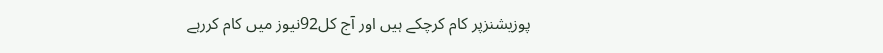پوزیشنزپر کام کرچکے ہیں اور آج کل92نیوز میں کام کررہے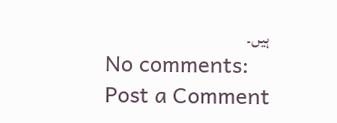ہیں۔
No comments:
Post a Comment